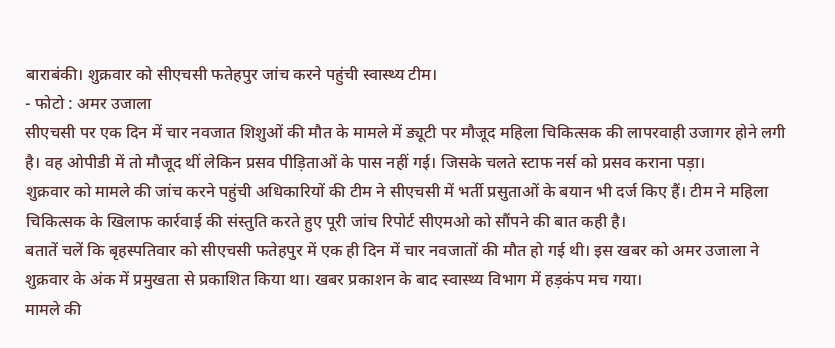बाराबंकी। शुक्रवार को सीएचसी फतेहपुर जांच करने पहुंची स्वास्थ्य टीम।
- फोटो : अमर उजाला
सीएचसी पर एक दिन में चार नवजात शिशुओं की मौत के मामले में ड्यूटी पर मौजूद महिला चिकित्सक की लापरवाही उजागर होने लगी है। वह ओपीडी में तो मौजूद थीं लेकिन प्रसव पीड़िताओं के पास नहीं गई। जिसके चलते स्टाफ नर्स को प्रसव कराना पड़ा।
शुक्रवार को मामले की जांच करने पहुंची अधिकारियों की टीम ने सीएचसी में भर्ती प्रसुताओं के बयान भी दर्ज किए हैं। टीम ने महिला चिकित्सक के खिलाफ कार्रवाई की संस्तुति करते हुए पूरी जांच रिपोर्ट सीएमओ को सौंपने की बात कही है।
बतातें चलें कि बृहस्पतिवार को सीएचसी फतेहपुर में एक ही दिन में चार नवजातों की मौत हो गई थी। इस खबर को अमर उजाला ने शुक्रवार के अंक में प्रमुखता से प्रकाशित किया था। खबर प्रकाशन के बाद स्वास्थ्य विभाग में हड़कंप मच गया।
मामले की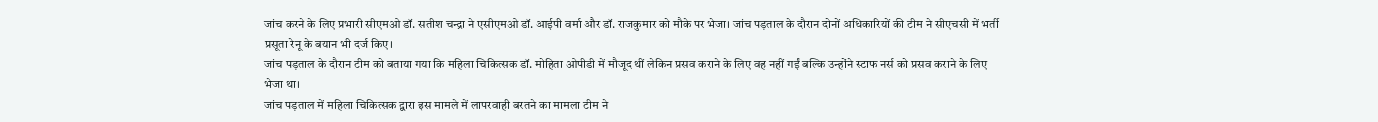जांच करने के लिए प्रभारी सीएमओ डॉ. सतीश चन्द्रा ने एसीएमओ डॉ. आईपी वर्मा और डॉ. राजकुमार को मौके पर भेजा। जांच पड़ताल के दौरान दोनों अधिकारियों की टीम ने सीएचसी में भर्ती प्रसूता रेनू के बयान भी दर्ज किए।
जांच पड़ताल के दौरान टीम को बताया गया कि महिला चिकित्सक डॉ. मोहिता ओपीडी में मौजूद थीं लेकिन प्रसव कराने के लिए वह नहीं गईं बल्कि उन्होंने स्टाफ नर्स को प्रसव कराने के लिए भेजा था।
जांच पड़ताल में महिला चिकित्सक द्वारा इस मामले में लापरवाही बरतने का मामला टीम ने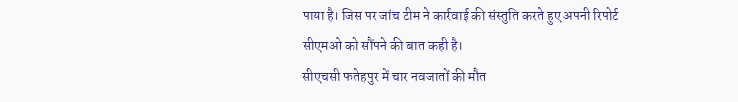पाया है। जिस पर जांच टीम ने कार्रवाई की संस्तुति करते हुए अपनी रिपोर्ट सीएमओ को सौंपने की बात कही है।
सीएचसी फतेहपुर में चार नवजातों की मौत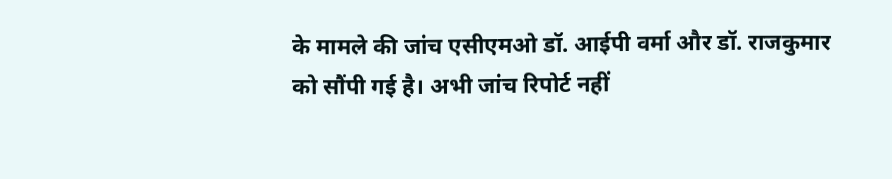के मामले की जांच एसीएमओ डॉ. आईपी वर्मा और डॉ. राजकुमार को सौंपी गई है। अभी जांच रिपोर्ट नहीं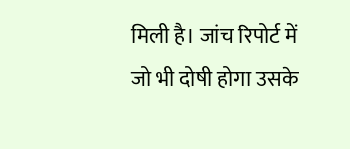मिली है। जांच रिपोर्ट में जो भी दोषी होगा उसके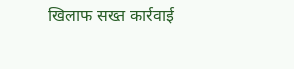खिलाफ सख्त कार्रवाई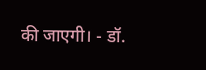की जाएगी। - डॉ.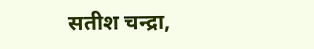सतीश चन्द्रा,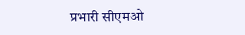प्रभारी सीएमओ